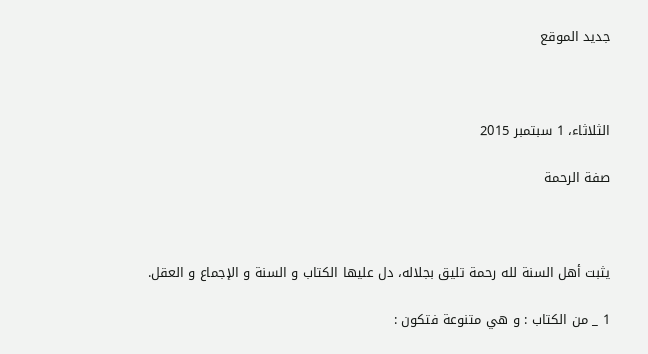جديد الموقع



الثلاثاء، 1 سبتمبر 2015

صفة الرحمة



يثبت أهل السنة لله رحمة تليق بجلاله، دل عليها الكتاب و السنة و الإجماع و العقل.

1 _ من الكتاب : و هي متنوعة فتكون :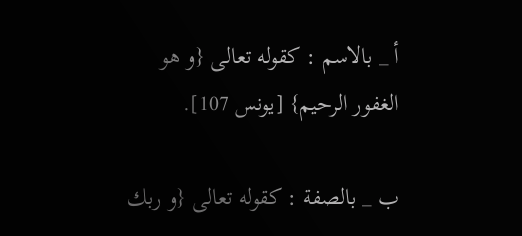أ _ بالاسم : كقوله تعالى {و هو الغفور الرحيم} [يونس 107].

ب _ بالصفة : كقوله تعالى {و ربك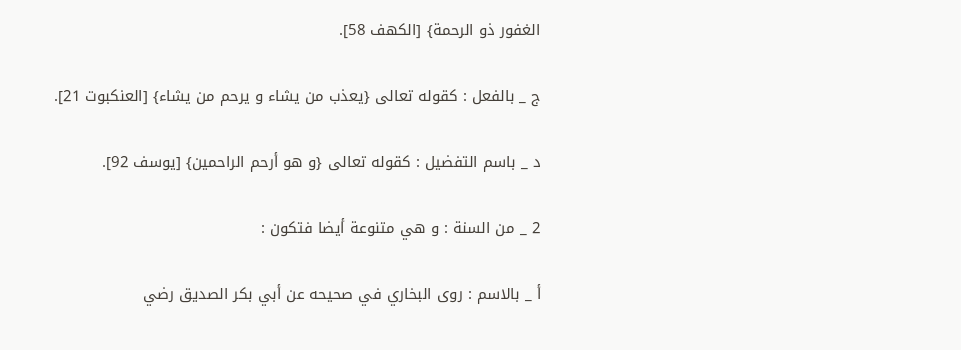الغفور ذو الرحمة} [الكهف 58].

ج _ بالفعل : كقوله تعالى {يعذب من يشاء و يرحم من يشاء} [العنكبوت 21].

د _ باسم التفضيل : كقوله تعالى {و هو أرحم الراحمين} [يوسف 92].

2 _ من السنة : و هي متنوعة أيضا فتكون :

أ _ بالاسم : روى البخاري في صحيحه عن أبي بكر الصديق رضي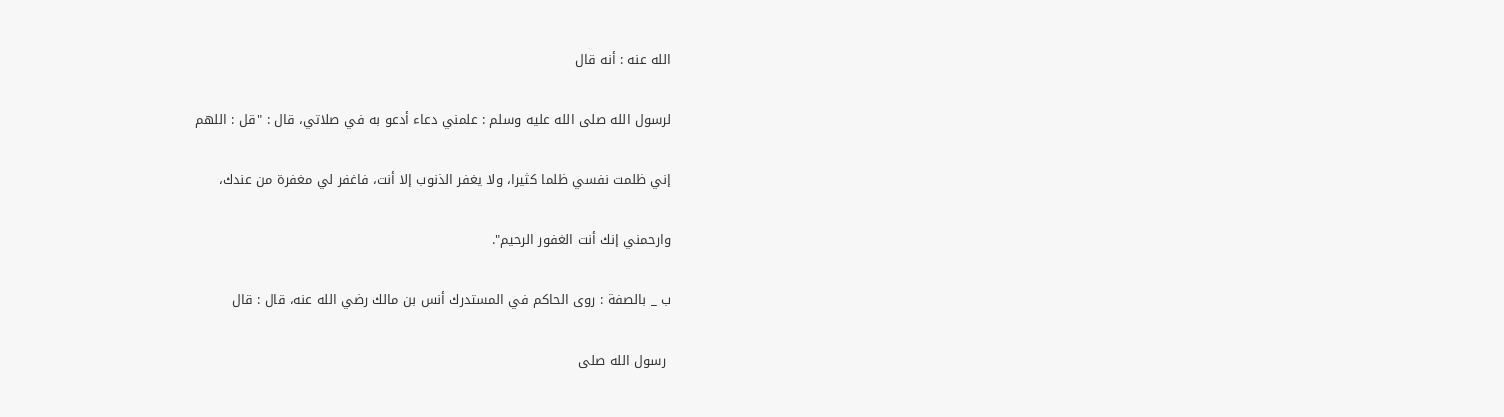الله عنه : أنه قال

لرسول الله صلى الله عليه وسلم : علمني دعاء أدعو به في صلاتي، قال : "قل : اللهم

إني ظلمت نفسي ظلما كثيرا، ولا يغفر الذنوب إلا أنت، فاغفر لي مغفرة من عندك،

وارحمني إنك أنت الغفور الرحيم".

ب _ بالصفة : روى الحاكم في المستدرك أنس بن مالك رضي الله عنه، قال : قال

 رسول الله صلى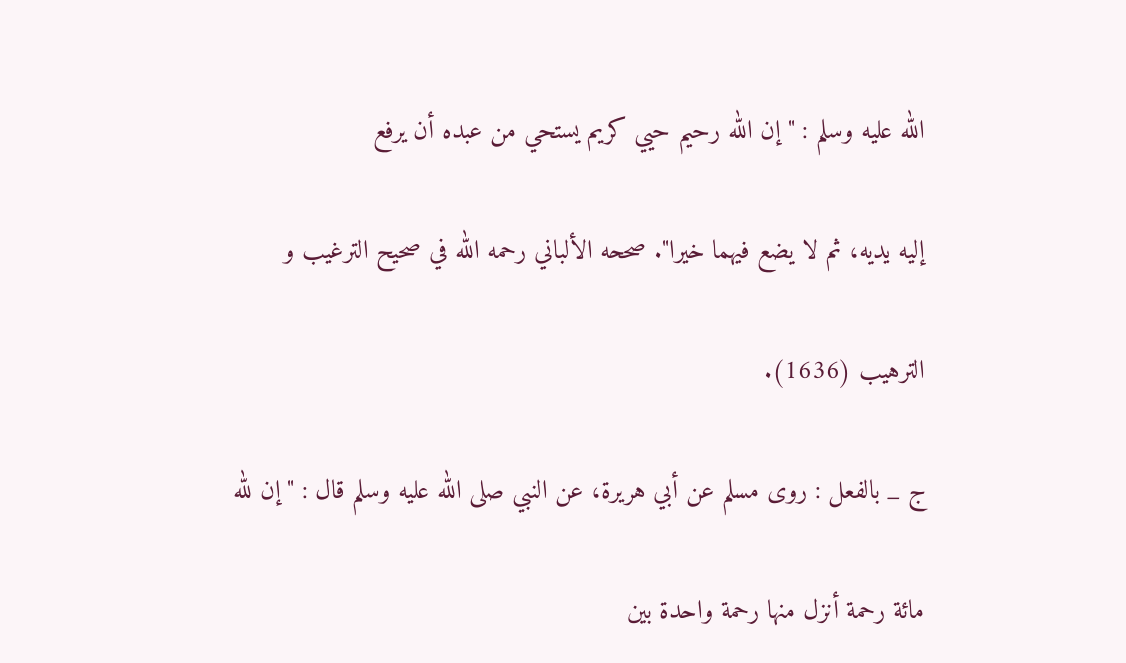الله عليه وسلم : "إن الله رحيم حيي كريم يستحي من عبده أن يرفع

إليه يديه، ثم لا يضع فيهما خيرا". صححه الألباني رحمه الله في صحيح الترغيب و

الترهيب (1636).

ج _ بالفعل : روى مسلم عن أبي هريرة، عن النبي صلى الله عليه وسلم قال : "إن لله

مائة رحمة أنزل منها رحمة واحدة بين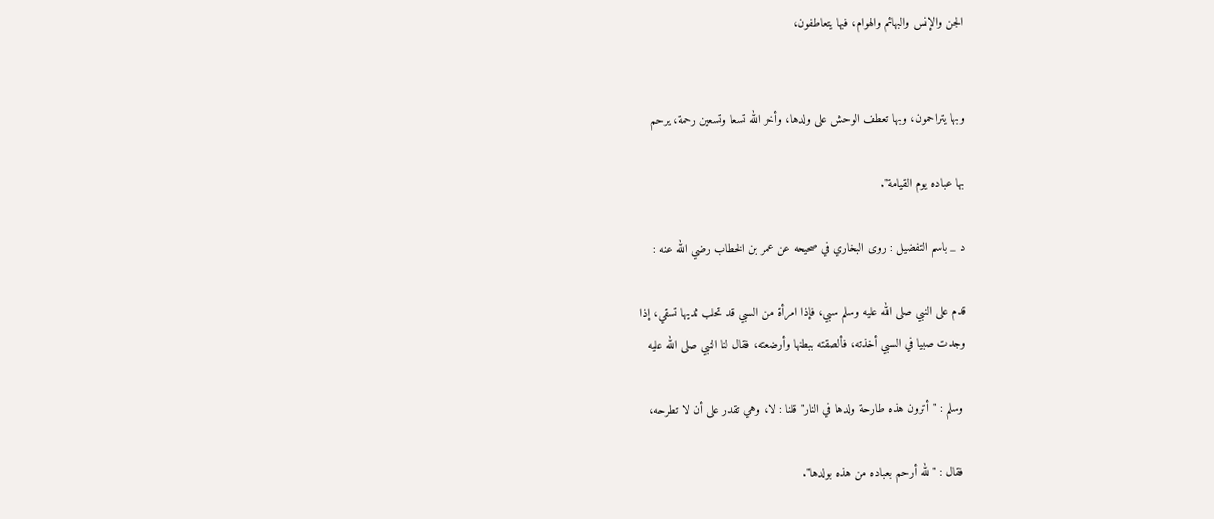الجن والإنس والبهائم والهوام، فبها يتعاطفون،


وبها يتراحمون، وبها تعطف الوحش على ولدها، وأخر الله تسعا وتسعين رحمة، يرحم

بها عباده يوم القيامة".

د _ باسم التفضيل : روى البخاري في صحيحه عن عمر بن الخطاب رضي الله عنه :

قدم على النبي صلى الله عليه وسلم سبي، فإذا امرأة من السبي قد تحلب ثديها تسقي، إذا
وجدت صبيا في السبي أخذته، فألصقته ببطنها وأرضعته، فقال لنا النبي صلى الله عليه

 وسلم : "أترون هذه طارحة ولدها في النار" قلنا : لا، وهي تقدر على أن لا تطرحه،

 فقال : "لله أرحم بعباده من هذه بولدها".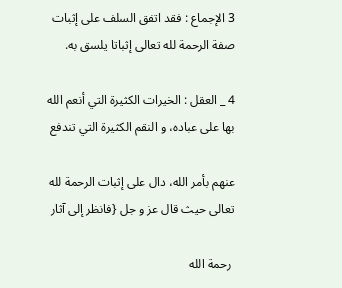3 الإجماع : فقد اتفق السلف على إثبات صفة الرحمة لله تعالى إثباتا يلسق به.

4 _ العقل : الخيرات الكثيرة التي أنعم الله بها على عباده، و النقم الكثيرة التي تندفع

عنهم بأمر الله، دال على إثبات الرحمة لله تعالى حيث قال عز و جل {فانظر إلى آثار

 رحمة الله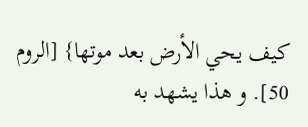كيف يحي الأرض بعد موتها} [الروم 50]. و هذا يشهد به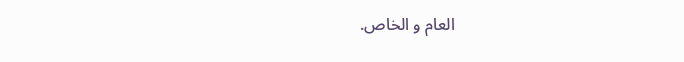العام و الخاص.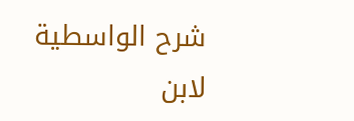شرح الواسطية لابن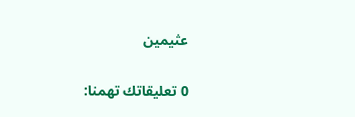عثيمين

0 تعليقاتك تهمنا: